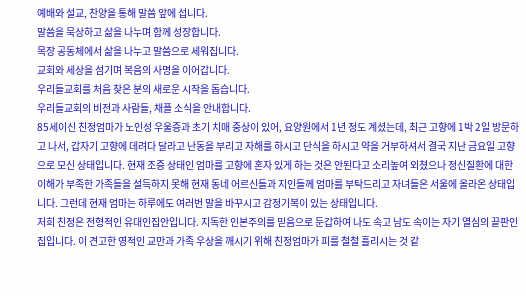예배와 설교, 찬양을 통해 말씀 앞에 섭니다.
말씀을 묵상하고 삶을 나누며 함께 성장합니다.
목장 공동체에서 삶을 나누고 말씀으로 세워집니다.
교회와 세상을 섬기며 복음의 사명을 이어갑니다.
우리들교회를 처음 찾은 분의 새로운 시작을 돕습니다.
우리들교회의 비전과 사람들, 채플 소식을 안내합니다.
85세이신 친정엄마가 노인성 우울증과 초기 치매 중상이 있어, 요양원에서 1년 정도 계셨는데, 최근 고향에 1박 2일 방문하고 나서, 갑자기 고향에 데려다 달라고 난동을 부리고 자해를 하시고 단식을 하시고 약을 거부하셔서 결국 지난 금요일 고향으로 모신 상태입니다. 현재 조증 상태인 엄마를 고향에 혼자 있게 하는 것은 안된다고 소리높여 외쳤으나 정신질환에 대한 이해가 부족한 가족들을 설득하지 못해 현재 동네 어르신들과 지인들께 엄마를 부탁드리고 자녀들은 서울에 올라온 상태입니다. 그런데 현재 엄마는 하루에도 여러번 말을 바꾸시고 감정기복이 있는 상태입니다.
저희 친정은 전형적인 유대인집안입니다. 지독한 인본주의를 믿음으로 둔갑하여 나도 속고 남도 속이는 자기 열심의 끝판인 집입니다. 이 견고한 영적인 교만과 가족 우상을 깨시기 위해 친정엄마가 피를 철철 흘리시는 것 같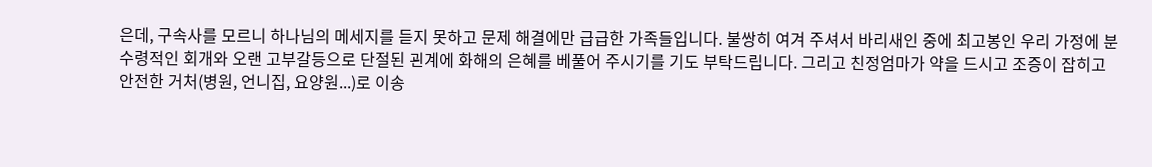은데, 구속사를 모르니 하나님의 메세지를 듣지 못하고 문제 해결에만 급급한 가족들입니다. 불쌍히 여겨 주셔서 바리새인 중에 최고봉인 우리 가정에 분수령적인 회개와 오랜 고부갈등으로 단절된 괸계에 화해의 은혜를 베풀어 주시기를 기도 부탁드립니다. 그리고 친정엄마가 약을 드시고 조증이 잡히고 안전한 거처(병원, 언니집, 요양원...)로 이송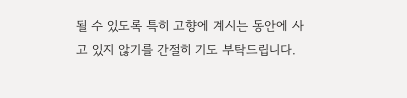될 수 있도록 특히 고향에 계시는 동안에 사고 있지 않기를 간절히 기도 부탁드립니다.